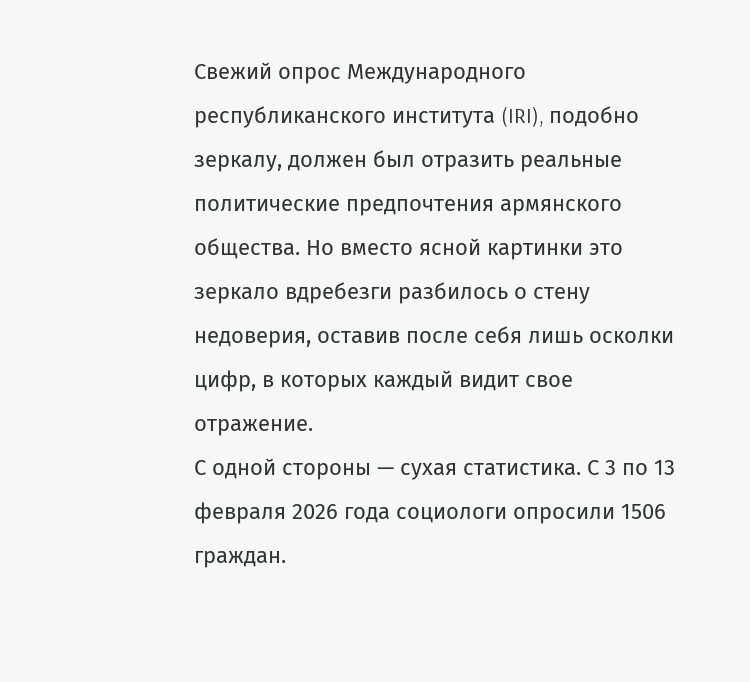Свежий опрос Международного республиканского института (IRI), подобно зеркалу, должен был отразить реальные политические предпочтения армянского общества. Но вместо ясной картинки это зеркало вдребезги разбилось о стену недоверия, оставив после себя лишь осколки цифр, в которых каждый видит свое отражение.
С одной стороны — сухая статистика. С 3 по 13 февраля 2026 года социологи опросили 1506 граждан.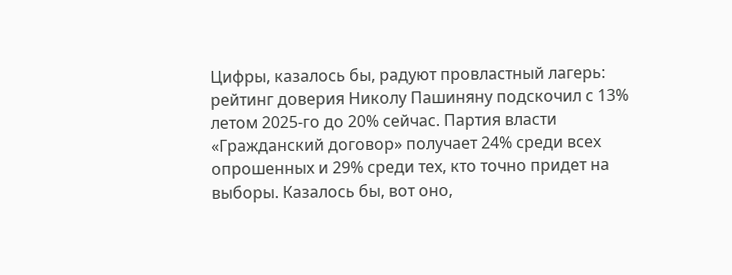Цифры, казалось бы, радуют провластный лагерь: рейтинг доверия Николу Пашиняну подскочил с 13% летом 2025-го до 20% сейчас. Партия власти «Гражданский договор» получает 24% среди всех опрошенных и 29% среди тех, кто точно придет на выборы. Казалось бы, вот оно,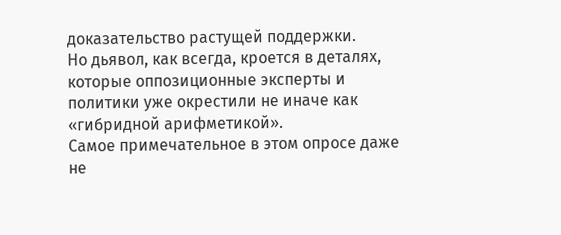доказательство растущей поддержки.
Но дьявол, как всегда, кроется в деталях, которые оппозиционные эксперты и политики уже окрестили не иначе как «гибридной арифметикой».
Самое примечательное в этом опросе даже не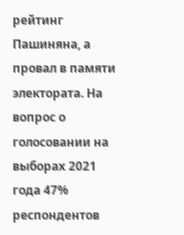рейтинг Пашиняна, а провал в памяти электората. На вопрос о голосовании на выборах 2021 года 47% респондентов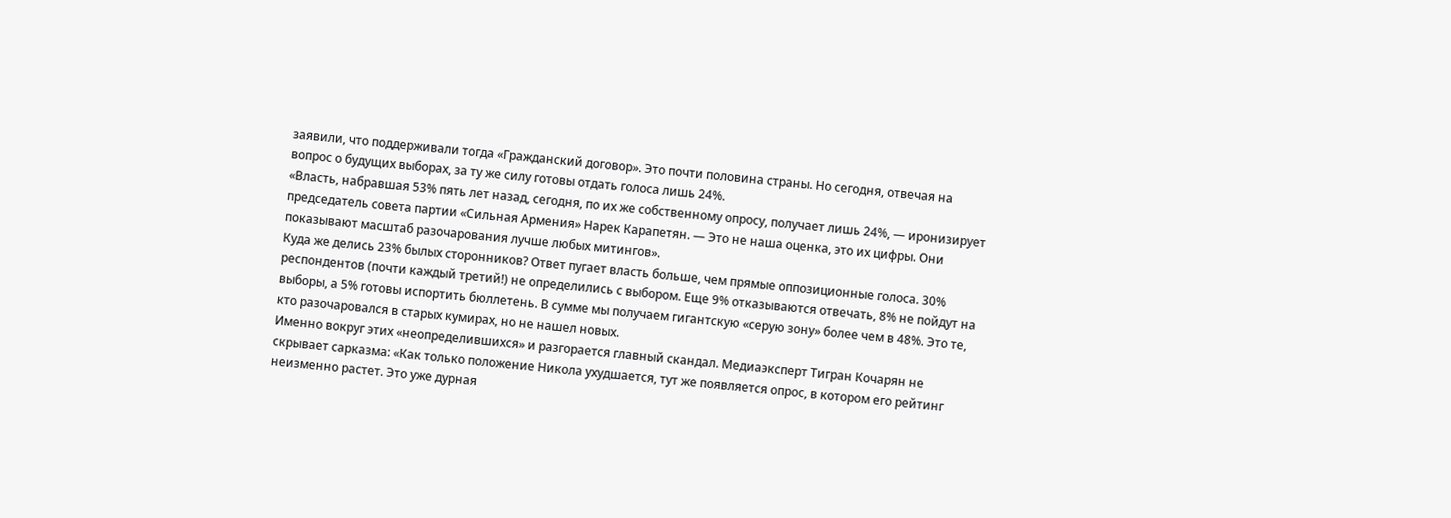заявили, что поддерживали тогда «Гражданский договор». Это почти половина страны. Но сегодня, отвечая на вопрос о будущих выборах, за ту же силу готовы отдать голоса лишь 24%.
«Власть, набравшая 53% пять лет назад, сегодня, по их же собственному опросу, получает лишь 24%, — иронизирует председатель совета партии «Сильная Армения» Нарек Карапетян. — Это не наша оценка, это их цифры. Они показывают масштаб разочарования лучше любых митингов».
Куда же делись 23% былых сторонников? Ответ пугает власть больше, чем прямые оппозиционные голоса. 30% респондентов (почти каждый третий!) не определились с выбором. Еще 9% отказываются отвечать, 8% не пойдут на выборы, а 5% готовы испортить бюллетень. В сумме мы получаем гигантскую «серую зону» более чем в 48%. Это те, кто разочаровался в старых кумирах, но не нашел новых.
Именно вокруг этих «неопределившихся» и разгорается главный скандал. Медиаэксперт Тигран Кочарян не скрывает сарказма: «Как только положение Никола ухудшается, тут же появляется опрос, в котором его рейтинг неизменно растет. Это уже дурная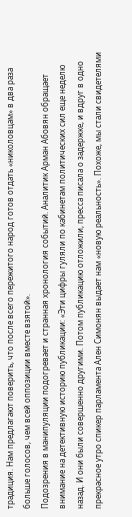традиция. Нам предлагают поверить, что после всего пережитого народ готов отдать «николовцам» в два раза больше голосов, чем всей оппозиции вместе взятой».
Подозрения в манипуляции подогревает и странная хронология событий. Аналитик Арман Абовян обращает внимание на детективную историю публикации: «Эти цифры гуляли по кабинетам политических сил еще неделю назад. И они были совершенно другими. Потом публикацию отложили, пресса писала о задержке, и вдруг в одно прекрасное утро спикер парламента Ален Симонян выдает нам «новую реальность». Похоже, мы стали свидетелями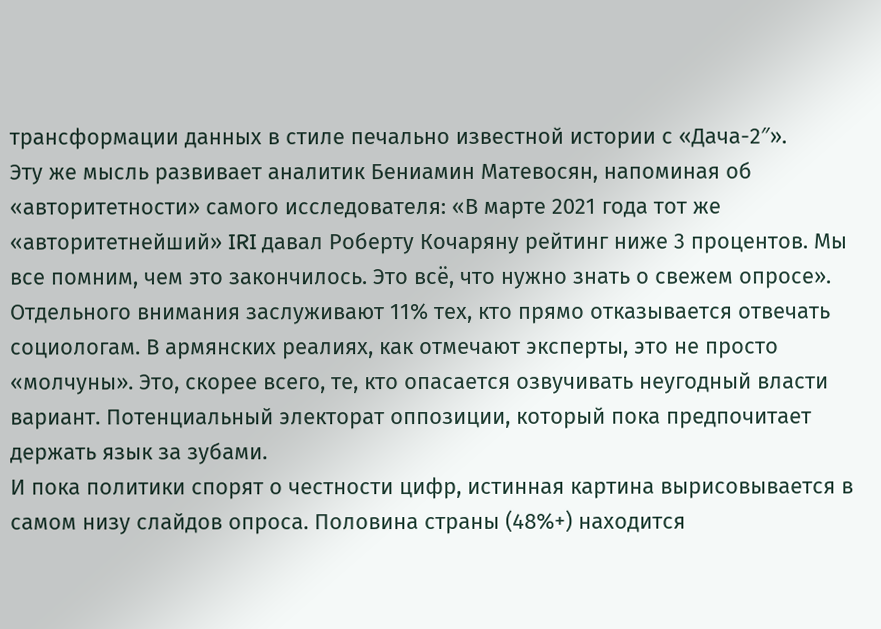трансформации данных в стиле печально известной истории с «Дача-2″».
Эту же мысль развивает аналитик Бениамин Матевосян, напоминая об «авторитетности» самого исследователя: «В марте 2021 года тот же «авторитетнейший» IRI давал Роберту Кочаряну рейтинг ниже 3 процентов. Мы все помним, чем это закончилось. Это всё, что нужно знать о свежем опросе».
Отдельного внимания заслуживают 11% тех, кто прямо отказывается отвечать социологам. В армянских реалиях, как отмечают эксперты, это не просто «молчуны». Это, скорее всего, те, кто опасается озвучивать неугодный власти вариант. Потенциальный электорат оппозиции, который пока предпочитает держать язык за зубами.
И пока политики спорят о честности цифр, истинная картина вырисовывается в самом низу слайдов опроса. Половина страны (48%+) находится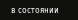в состоянии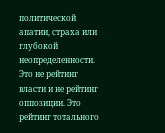политической апатии, страха или глубокой неопределенности. Это не рейтинг власти и не рейтинг оппозиции. Это рейтинг тотального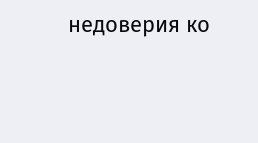недоверия ко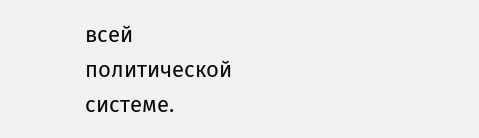всей политической системе.